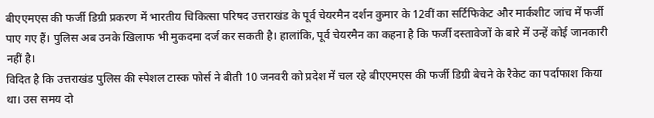बीएएमएस की फर्जी डिग्री प्रकरण में भारतीय चिकित्सा परिषद उत्तराखंड के पूर्व चेयरमैन दर्शन कुमार के 12वीं का सर्टिफिकेट और मार्कशीट जांच में फर्जी पाए गए हैं। पुलिस अब उनके खिलाफ भी मुकदमा दर्ज कर सकती है। हालांकि, पूर्व चेयरमैन का कहना है कि फर्जी दस्तावेजों के बारे में उन्हें कोई जानकारी नहीं है।
विदित है कि उत्तराखंड पुलिस की स्पेशल टास्क फोर्स ने बीती 10 जनवरी को प्रदेश में चल रहे बीएएमएस की फर्जी डिग्री बेचने के रैकेट का पर्दाफाश किया था। उस समय दो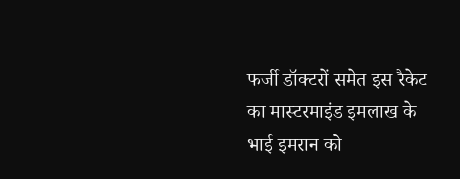फर्जी डॉक्टरों समेत इस रैकेट का मास्टरमाइंड इमलाख के भाई इमरान को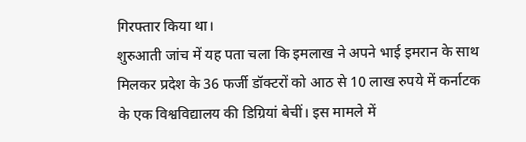गिरफ्तार किया था।
शुरुआती जांच में यह पता चला कि इमलाख ने अपने भाई इमरान के साथ मिलकर प्रदेश के 36 फर्जी डॉक्टरों को आठ से 10 लाख रुपये में कर्नाटक के एक विश्वविद्यालय की डिग्रियां बेचीं। इस मामले में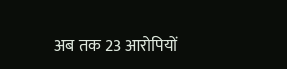अब तक 23 आरोपियों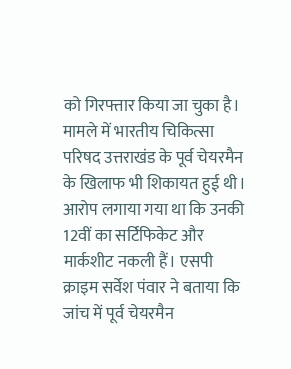को गिरफ्तार किया जा चुका है।
मामले में भारतीय चिकित्सा परिषद उत्तराखंड के पूर्व चेयरमैन के खिलाफ भी शिकायत हुई थी। आरोप लगाया गया था कि उनकी 12वीं का सर्टिफिकेट और मार्कशीट नकली हैं। एसपी क्राइम सर्वेश पंवार ने बताया कि जांच में पूर्व चेयरमैन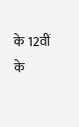के 12वीं के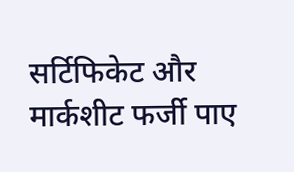सर्टिफिकेट और मार्कशीट फर्जी पाए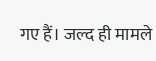गए हैं। जल्द ही मामले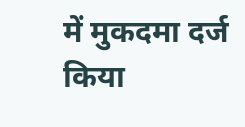में मुकदमा दर्ज किया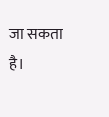जा सकता है।